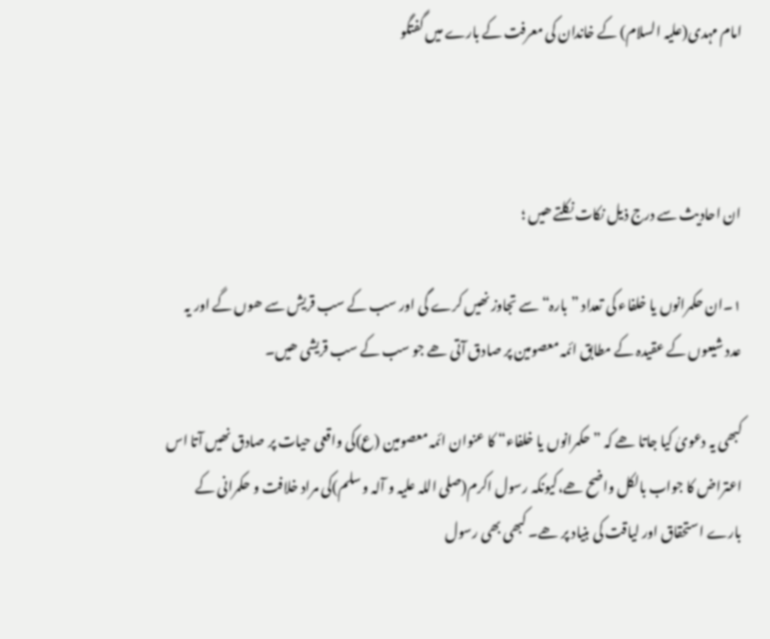امام مہدی(علیہ السلام) کے خاندان کی معرفت کے بارے میں گفتگو



ان احادیث سے درج ذیل نکات نکلتے ھیں ؛

۱۔ان حکمرانوں یا خلفاء کی تعداد ”بارہ“ سے تجاوز نھیں کرے گی اور سب کے سب قریش سے ھوں گے اور یہ عدد شیعوں کے عقیدہ کے مطابق ائمہ معصومین پر صادق آتی ھے جو سب کے سب قریشی ھیں۔

کبھی یہ دعویٰ کیا جاتا ھے کہ ”حکمرانوں یا خلفاء“ کا عنوان ائمہ معصومین (ع)کی واقعی حیات پر صادق نھیں آتا اس اعتراض کا جواب بالکل واضح ھے،کیونکہ رسول اکرم(صلی اللہ علیہ و آلہ و سلم)کی مراد خلافت و حکمرانی کے بارے استحقاق اور لیاقت کی بنیاد پر ھے۔ کبھی بھی رسول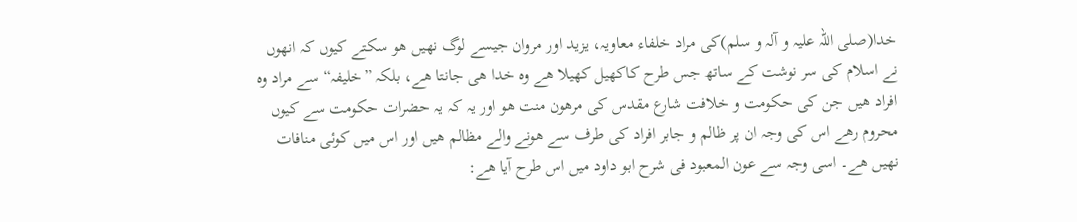خدا(صلی اللہ علیہ و آلہ و سلم)کی مراد خلفاء معاویہ، یزید اور مروان جیسے لوگ نھیں ھو سکتے کیوں کہ انھوں نے اسلام کی سر نوشت کے ساتھ جس طرح کاکھیل کھیلا ھے وہ خدا ھی جانتا ھے، بلکہ ”خلیفہ“ سے مراد وہ افراد ھیں جن کی حکومت و خلافت شارع مقدس کی مرھون منت ھو اور یہ کہ یہ حضرات حکومت سے کیوں محروم رھے اس کی وجہ ان پر ظالم و جابر افراد کی طرف سے ھونے والے مظالم ھیں اور اس میں کوئی منافات نھیں ھے۔ اسی وجہ سے عون المعبود فی شرح ابو داود میں اس طرح آیا ھے: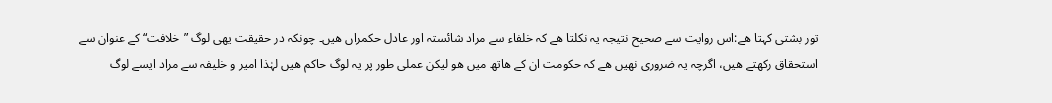تور بشتی کہتا ھے:اس روایت سے صحیح نتیجہ یہ نکلتا ھے کہ خلفاء سے مراد شائستہ اور عادل حکمراں ھیں۔ چونکہ در حقیقت یھی لوگ ”خلافت“ کے عنوان سے استحقاق رکھتے ھیں، اگرچہ یہ ضروری نھیں ھے کہ حکومت ان کے ھاتھ میں ھو لیکن عملی طور پر یہ لوگ حاکم ھیں لہٰذا امیر و خلیفہ سے مراد ایسے لوگ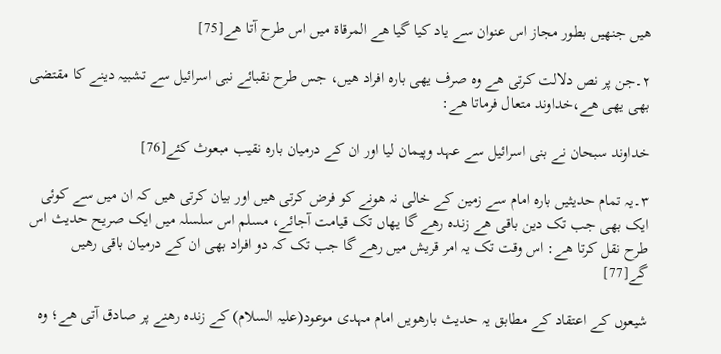ھیں جنھیں بطور مجاز اس عنوان سے یاد کیا گیا ھے المرقاة میں اس طرح آتا ھے[75]

۲۔جن پر نص دلالت کرتی ھے وہ صرف یھی بارہ افراد ھیں، جس طرح نقبائے نبی اسرائیل سے تشبیہ دینے کا مقتضی بھی یھی ھے،خداوند متعال فرماتا ھے:

خداوند سبحان نے بنی اسرائیل سے عہد وپیمان لیا اور ان کے درمیان بارہ نقیب مبعوث کئے[76]

۳۔یہ تمام حدیثیں بارہ امام سے زمین کے خالی نہ ھونے کو فرض کرتی ھیں اور بیان کرتی ھیں کہ ان میں سے کوئی ایک بھی جب تک دین باقی ھے زندہ رھے گا یھاں تک قیامت آجائے، مسلم اس سلسلہ میں ایک صریح حدیث اس طرح نقل کرتا ھے: اس وقت تک یہ امر قریش میں رھے گا جب تک کہ دو افراد بھی ان کے درمیان باقی رھیں گے[77]

شیعوں کے اعتقاد کے مطابق یہ حدیث بارھویں امام مہدی موعود(علیہ السلام) کے زندہ رھنے پر صادق آتی ھے؛ وہ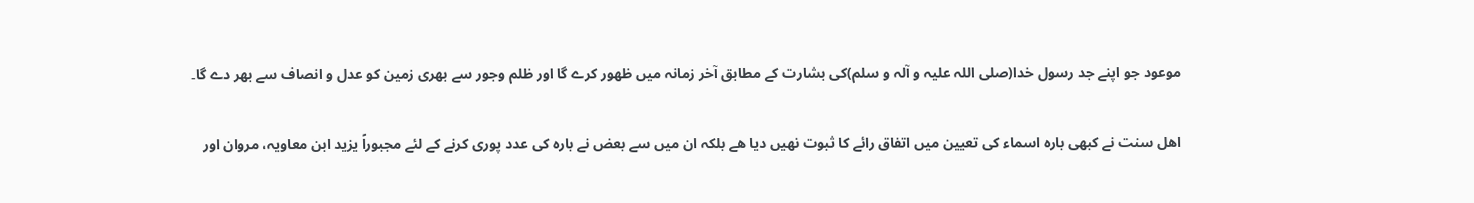موعود جو اپنے جد رسول خدا(صلی اللہ علیہ و آلہ و سلم)کی بشارت کے مطابق آخر زمانہ میں ظھور کرے گا اور ظلم وجور سے بھری زمین کو عدل و انصاف سے بھر دے گا۔

اھل سنت نے کبھی بارہ اسماء کی تعیین میں اتفاق رائے کا ثبوت نھیں دیا ھے بلکہ ان میں سے بعض نے بارہ کی عدد پوری کرنے کے لئے مجبوراً یزید ابن معاویہ، مروان اور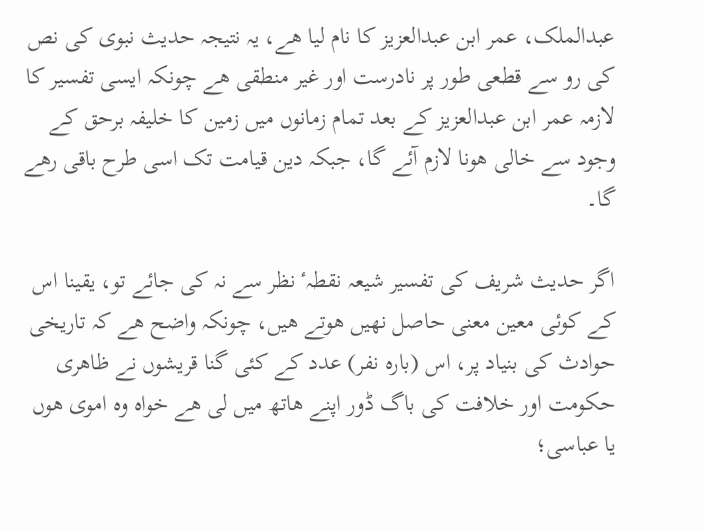عبدالملک، عمر ابن عبدالعزیز کا نام لیا ھے، یہ نتیجہ حدیث نبوی کی نص کی رو سے قطعی طور پر نادرست اور غیر منطقی ھے چونکہ ایسی تفسیر کا لازمہ عمر ابن عبدالعزیز کے بعد تمام زمانوں میں زمین کا خلیفہ برحق کے وجود سے خالی ھونا لازم آئے گا، جبکہ دین قیامت تک اسی طرح باقی رھے گا۔

اگر حدیث شریف کی تفسیر شیعہ نقطہٴ نظر سے نہ کی جائے تو، یقینا اس کے کوئی معین معنی حاصل نھیں ھوتے ھیں، چونکہ واضح ھے کہ تاریخی حوادث کی بنیاد پر، اس (بارہ نفر) عدد کے کئی گنا قریشوں نے ظاھری حکومت اور خلافت کی باگ ڈور اپنے ھاتھ میں لی ھے خواہ وہ اموی ھوں یا عباسی؛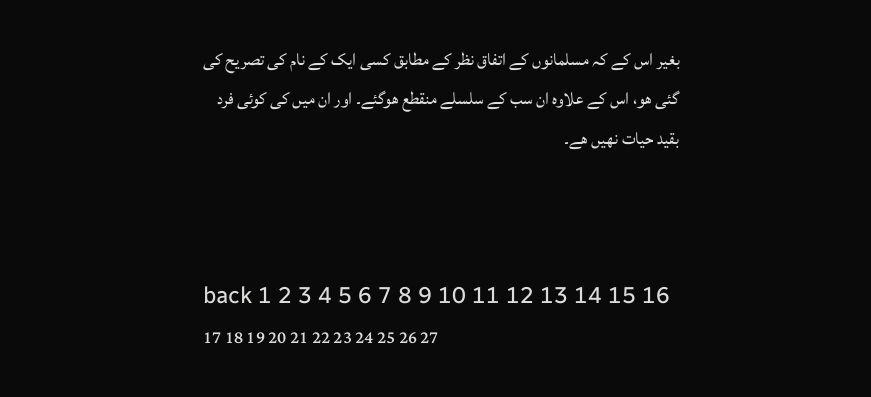بغیر اس کے کہ مسلمانوں کے اتفاق نظر کے مطابق کسی ایک کے نام کی تصریح کی گئی ھو، اس کے علاوہ ان سب کے سلسلے منقطع ھوگئے۔ اور ان میں کی کوئی فرد بقید حیات نھیں ھے۔



back 1 2 3 4 5 6 7 8 9 10 11 12 13 14 15 16 17 18 19 20 21 22 23 24 25 26 27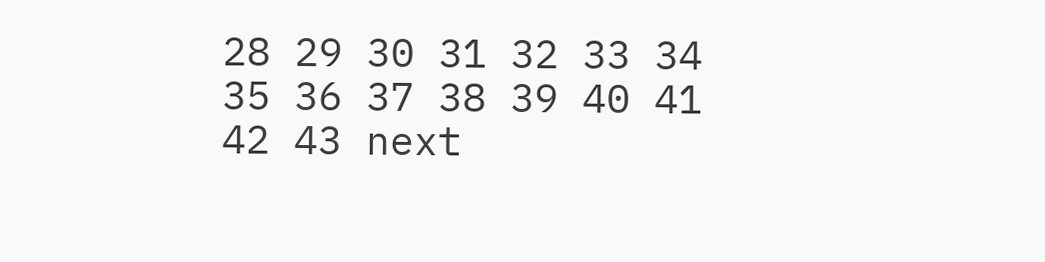28 29 30 31 32 33 34 35 36 37 38 39 40 41 42 43 next